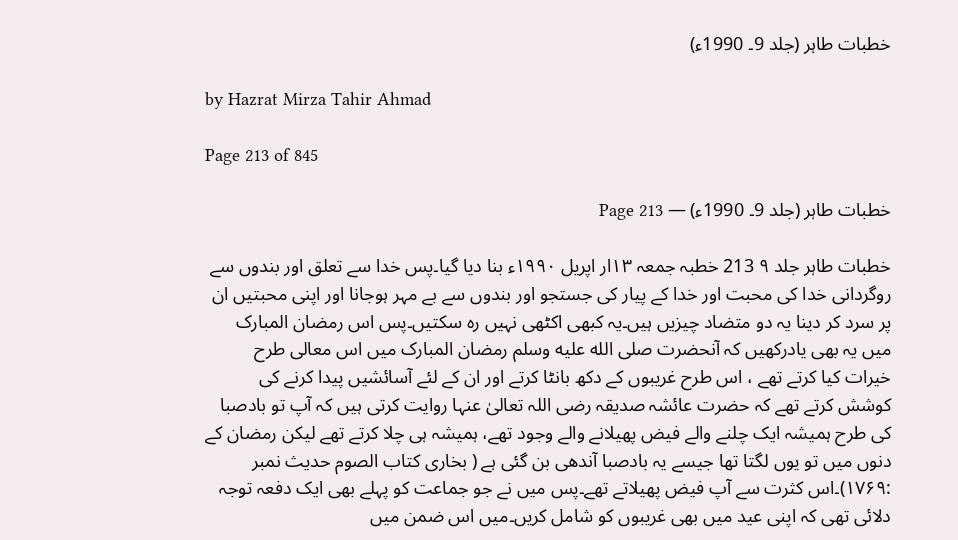خطبات طاہر (جلد 9۔ 1990ء)

by Hazrat Mirza Tahir Ahmad

Page 213 of 845

خطبات طاہر (جلد 9۔ 1990ء) — Page 213

خطبات طاہر جلد ۹ 213 خطبہ جمعہ ۱۳ار اپریل ۱۹۹۰ء بنا دیا گیا۔پس خدا سے تعلق اور بندوں سے روگردانی خدا کی محبت اور خدا کے پیار کی جستجو اور بندوں سے بے مہر ہوجانا اور اپنی محبتیں ان پر سرد کر دینا یہ دو متضاد چیزیں ہیں۔یہ کبھی اکٹھی نہیں رہ سکتیں۔پس اس رمضان المبارک میں یہ بھی یادرکھیں کہ آنحضرت صلى الله عليه وسلم رمضان المبارک میں اس معالی طرح خیرات کیا کرتے تھے ، اس طرح غریبوں کے دکھ بانٹا کرتے اور ان کے لئے آسائشیں پیدا کرنے کی کوشش کرتے تھے کہ حضرت عائشہ صدیقہ رضی اللہ تعالیٰ عنہا روایت کرتی ہیں کہ آپ تو بادصبا کی طرح ہمیشہ ایک چلنے والے فیض پھیلانے والے وجود تھے، ہمیشہ ہی چلا کرتے تھے لیکن رمضان کے دنوں میں تو یوں لگتا تھا جیسے یہ بادصبا آندھی بن گئی ہے ( بخاری کتاب الصوم حدیث نمبر :۱۷۶۹)۔اس کثرت سے آپ فیض پھیلاتے تھے۔پس میں نے جو جماعت کو پہلے بھی ایک دفعہ توجہ دلائی تھی کہ اپنی عید میں بھی غریبوں کو شامل کریں۔میں اس ضمن میں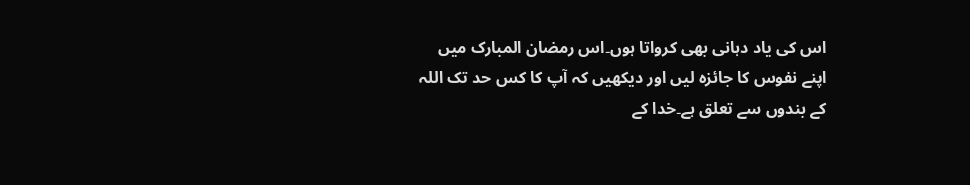اس کی یاد دہانی بھی کرواتا ہوں۔اس رمضان المبارک میں اپنے نفوس کا جائزہ لیں اور دیکھیں کہ آپ کا کس حد تک اللہ کے بندوں سے تعلق ہے۔خدا کے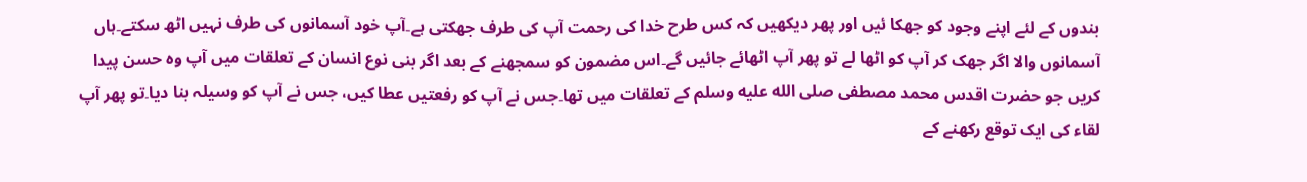بندوں کے لئے اپنے وجود کو جھکا ئیں اور پھر دیکھیں کہ کس طرح خدا کی رحمت آپ کی طرف جھکتی ہے۔آپ خود آسمانوں کی طرف نہیں اٹھ سکتے۔ہاں آسمانوں والا اگر جھک کر آپ کو اٹھا لے تو پھر آپ اٹھائے جائیں گے۔اس مضمون کو سمجھنے کے بعد اگر بنی نوع انسان کے تعلقات میں آپ وہ حسن پیدا کریں جو حضرت اقدس محمد مصطفی صلى الله عليه وسلم کے تعلقات میں تھا۔جس نے آپ کو رفعتیں عطا کیں، جس نے آپ کو وسیلہ بنا دیا۔تو پھر آپ لقاء کی ایک توقع رکھنے کے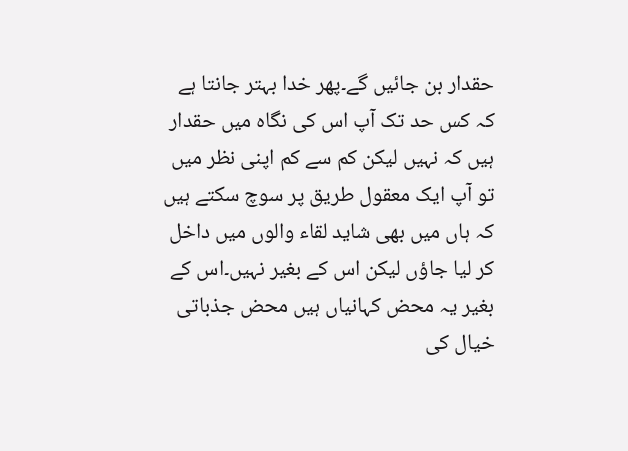حقدار بن جائیں گے۔پھر خدا بہتر جانتا ہے کہ کس حد تک آپ اس کی نگاہ میں حقدار ہیں کہ نہیں لیکن کم سے کم اپنی نظر میں تو آپ ایک معقول طریق پر سوچ سکتے ہیں کہ ہاں میں بھی شاید لقاء والوں میں داخل کر لیا جاؤں لیکن اس کے بغیر نہیں۔اس کے بغیر یہ محض کہانیاں ہیں محض جذباتی خیال کی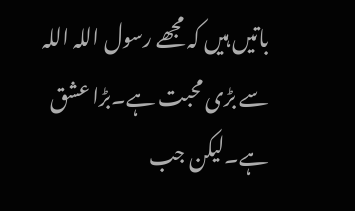باتیں ہیں کہ مجھے رسول اللہ اللہ سے بڑی محبت ہے۔بڑا عشق ہے۔لیکن جب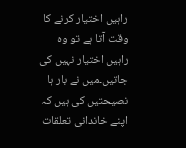راہیں اختیار کرنے کا وقت آتا ہے تو وہ راہیں اختیار نہیں کی جاتیں۔میں نے بار ہا نصیحتیں کی ہیں کہ اپنے خاندانی تعلقات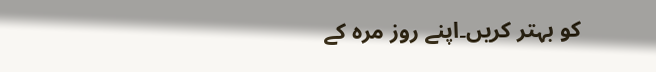کو بہتر کریں۔اپنے روز مرہ کے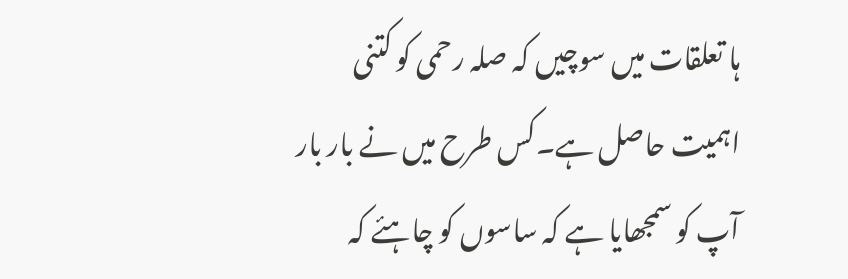ہا تعلقات میں سوچیں کہ صلہ رحمی کو کتنی اہمیت حاصل ہے۔کس طرح میں نے بار بار آپ کو سمجھایا ہے کہ ساسوں کو چاہئے کہ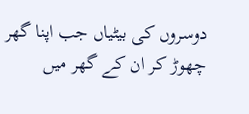دوسروں کی بیٹیاں جب اپنا گھر چھوڑ کر ان کے گھر میں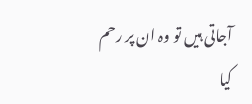آجاتی ہیں تو وہ ان پر رحم کیا